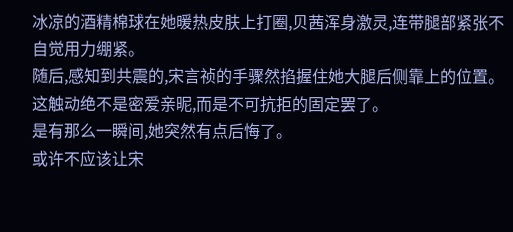冰凉的酒精棉球在她暖热皮肤上打圈,贝茜浑身激灵,连带腿部紧张不自觉用力绷紧。
随后,感知到共震的,宋言祯的手骤然掐握住她大腿后侧靠上的位置。
这触动绝不是密爱亲昵,而是不可抗拒的固定罢了。
是有那么一瞬间,她突然有点后悔了。
或许不应该让宋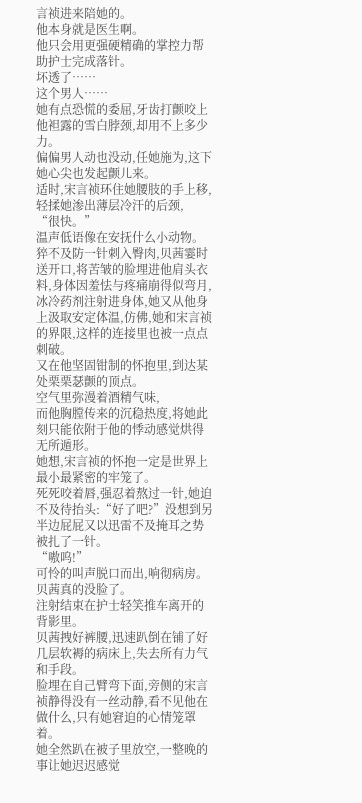言祯进来陪她的。
他本身就是医生啊。
他只会用更强硬精确的掌控力帮助护士完成落针。
坏透了……
这个男人……
她有点恐慌的委屈,牙齿打颤咬上他袒露的雪白脖颈,却用不上多少力。
偏偏男人动也没动,任她施为,这下她心尖也发起颤儿来。
适时,宋言祯环住她腰肢的手上移,轻揉她渗出薄层冷汗的后颈,
“很快。”
温声低语像在安抚什么小动物。
猝不及防一针刺入臀肉,贝茜霎时送开口,将苦皱的脸埋进他肩头衣料,身体因羞怯与疼痛崩得似弯月,
冰冷药剂注射进身体,她又从他身上汲取安定体温,仿佛,她和宋言祯的界限,这样的连接里也被一点点刺破。
又在他坚固钳制的怀抱里,到达某处栗栗瑟颤的顶点。
空气里弥漫着酒精气味,
而他胸膛传来的沉稳热度,将她此刻只能依附于他的悸动感觉烘得无所遁形。
她想,宋言祯的怀抱一定是世界上最小最紧密的牢笼了。
死死咬着唇,强忍着熬过一针,她迫不及待抬头:“好了吧?”没想到另半边屁屁又以迅雷不及掩耳之势被扎了一针。
“嗷呜!”
可怜的叫声脱口而出,响彻病房。
贝茜真的没脸了。
注射结束在护士轻笑推车离开的背影里。
贝茜拽好裤腰,迅速趴倒在铺了好几层软褥的病床上,失去所有力气和手段。
脸埋在自己臂弯下面,旁侧的宋言祯静得没有一丝动静,看不见他在做什么,只有她窘迫的心情笼罩着。
她全然趴在被子里放空,一整晚的事让她迟迟感觉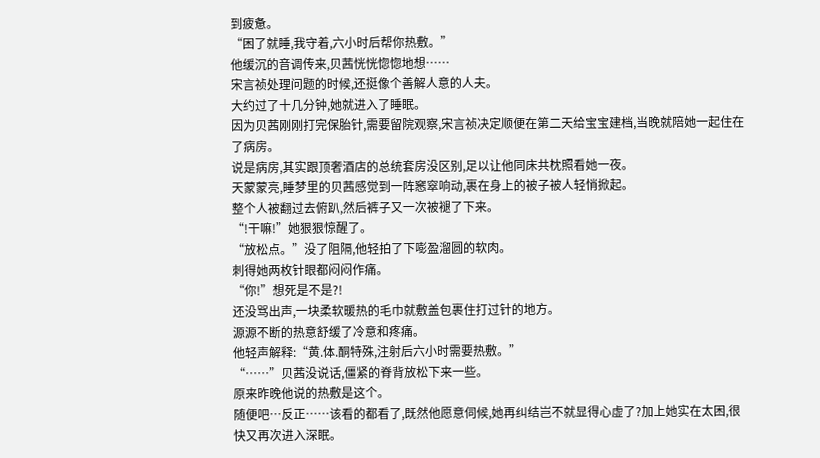到疲惫。
“困了就睡,我守着,六小时后帮你热敷。”
他缓沉的音调传来,贝茜恍恍惚惚地想……
宋言祯处理问题的时候,还挺像个善解人意的人夫。
大约过了十几分钟,她就进入了睡眠。
因为贝茜刚刚打完保胎针,需要留院观察,宋言祯决定顺便在第二天给宝宝建档,当晚就陪她一起住在了病房。
说是病房,其实跟顶奢酒店的总统套房没区别,足以让他同床共枕照看她一夜。
天蒙蒙亮,睡梦里的贝茜感觉到一阵窸窣响动,裹在身上的被子被人轻悄掀起。
整个人被翻过去俯趴,然后裤子又一次被褪了下来。
“!干嘛!”她狠狠惊醒了。
“放松点。”没了阻隔,他轻拍了下嘭盈溜圆的软肉。
刺得她两枚针眼都闷闷作痛。
“你!”想死是不是?!
还没骂出声,一块柔软暖热的毛巾就敷盖包裹住打过针的地方。
源源不断的热意舒缓了冷意和疼痛。
他轻声解释:“黄.体.酮特殊,注射后六小时需要热敷。”
“……”贝茜没说话,僵紧的脊背放松下来一些。
原来昨晚他说的热敷是这个。
随便吧…反正……该看的都看了,既然他愿意伺候,她再纠结岂不就显得心虚了?加上她实在太困,很快又再次进入深眠。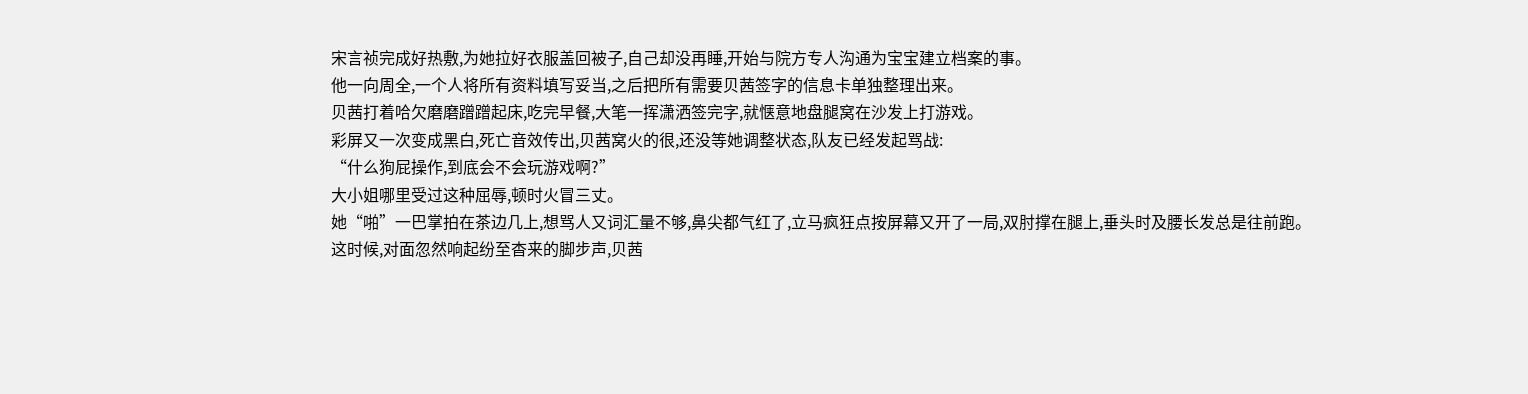宋言祯完成好热敷,为她拉好衣服盖回被子,自己却没再睡,开始与院方专人沟通为宝宝建立档案的事。
他一向周全,一个人将所有资料填写妥当,之后把所有需要贝茜签字的信息卡单独整理出来。
贝茜打着哈欠磨磨蹭蹭起床,吃完早餐,大笔一挥潇洒签完字,就惬意地盘腿窝在沙发上打游戏。
彩屏又一次变成黑白,死亡音效传出,贝茜窝火的很,还没等她调整状态,队友已经发起骂战:
“什么狗屁操作,到底会不会玩游戏啊?”
大小姐哪里受过这种屈辱,顿时火冒三丈。
她“啪”一巴掌拍在茶边几上,想骂人又词汇量不够,鼻尖都气红了,立马疯狂点按屏幕又开了一局,双肘撑在腿上,垂头时及腰长发总是往前跑。
这时候,对面忽然响起纷至杳来的脚步声,贝茜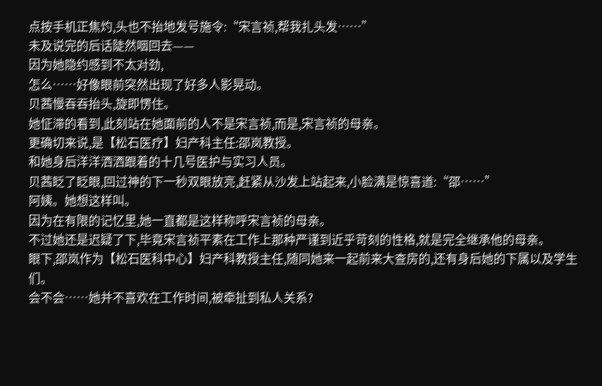点按手机正焦灼,头也不抬地发号施令:“宋言祯,帮我扎头发……”
未及说完的后话陡然咽回去——
因为她隐约感到不太对劲,
怎么……好像眼前突然出现了好多人影晃动。
贝茜慢吞吞抬头,旋即愣住。
她怔滞的看到,此刻站在她面前的人不是宋言祯,而是,宋言祯的母亲。
更确切来说,是【松石医疗】妇产科主任:邵岚教授。
和她身后洋洋洒洒跟着的十几号医护与实习人员。
贝茜眨了眨眼,回过神的下一秒双眼放亮,赶紧从沙发上站起来,小脸满是惊喜道:“邵……”
阿姨。她想这样叫。
因为在有限的记忆里,她一直都是这样称呼宋言祯的母亲。
不过她还是迟疑了下,毕竟宋言祯平素在工作上那种严谨到近乎苛刻的性格,就是完全继承他的母亲。
眼下,邵岚作为【松石医科中心】妇产科教授主任,随同她来一起前来大查房的,还有身后她的下属以及学生们。
会不会……她并不喜欢在工作时间,被牵扯到私人关系?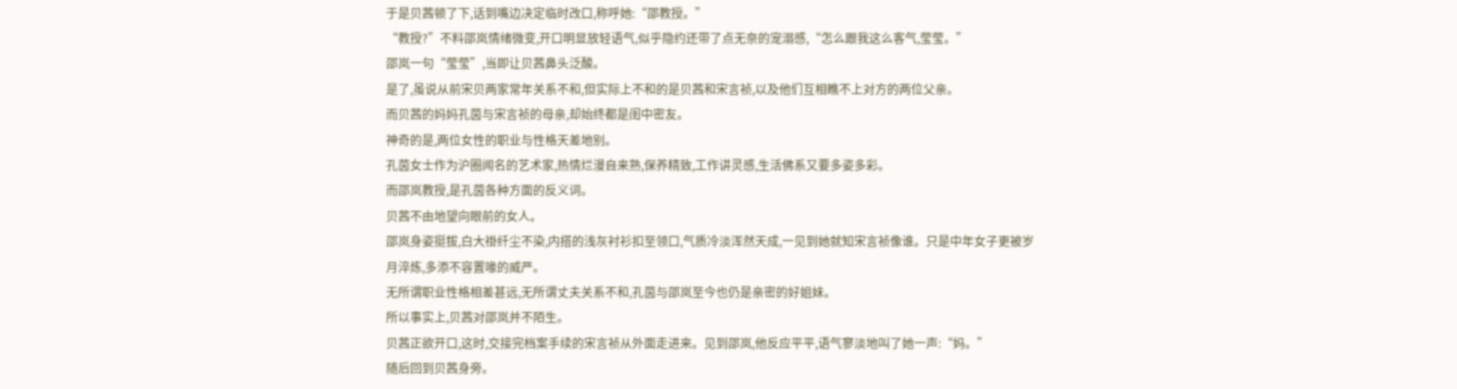于是贝茜顿了下,话到嘴边决定临时改口,称呼她:“邵教授。”
“教授?”不料邵岚情绪微变,开口明显放轻语气,似乎隐约还带了点无奈的宠溺感,“怎么跟我这么客气,莹莹。”
邵岚一句“莹莹”,当即让贝茜鼻头泛酸。
是了,虽说从前宋贝两家常年关系不和,但实际上不和的是贝茜和宋言祯,以及他们互相瞧不上对方的两位父亲。
而贝茜的妈妈孔茵与宋言祯的母亲,却始终都是闺中密友。
神奇的是,两位女性的职业与性格天差地别。
孔茵女士作为沪圈闻名的艺术家,热情烂漫自来熟,保养精致,工作讲灵感,生活佛系又要多姿多彩。
而邵岚教授,是孔茵各种方面的反义词。
贝茜不由地望向眼前的女人。
邵岚身姿挺拔,白大褂纤尘不染,内搭的浅灰衬衫扣至领口,气质冷淡浑然天成,一见到她就知宋言祯像谁。只是中年女子更被岁月淬炼,多添不容置喙的威严。
无所谓职业性格相差甚远,无所谓丈夫关系不和,孔茵与邵岚至今也仍是亲密的好姐妹。
所以事实上,贝茜对邵岚并不陌生。
贝茜正欲开口,这时,交接完档案手续的宋言祯从外面走进来。见到邵岚,他反应平平,语气寥淡地叫了她一声:“妈。”
随后回到贝茜身旁。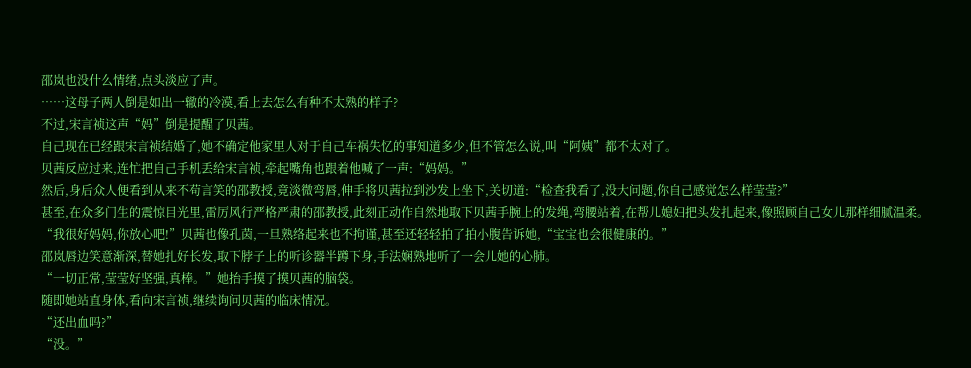邵岚也没什么情绪,点头淡应了声。
……这母子两人倒是如出一辙的冷漠,看上去怎么有种不太熟的样子?
不过,宋言祯这声“妈”倒是提醒了贝茜。
自己现在已经跟宋言祯结婚了,她不确定他家里人对于自己车祸失忆的事知道多少,但不管怎么说,叫“阿姨”都不太对了。
贝茜反应过来,连忙把自己手机丢给宋言祯,牵起嘴角也跟着他喊了一声:“妈妈。”
然后,身后众人便看到从来不苟言笑的邵教授,竟淡微弯唇,伸手将贝茜拉到沙发上坐下,关切道:“检查我看了,没大问题,你自己感觉怎么样莹莹?”
甚至,在众多门生的震惊目光里,雷厉风行严格严肃的邵教授,此刻正动作自然地取下贝茜手腕上的发绳,弯腰站着,在帮儿媳妇把头发扎起来,像照顾自己女儿那样细腻温柔。
“我很好妈妈,你放心吧!”贝茜也像孔茵,一旦熟络起来也不拘谨,甚至还轻轻拍了拍小腹告诉她,“宝宝也会很健康的。”
邵岚唇边笑意渐深,替她扎好长发,取下脖子上的听诊器半蹲下身,手法娴熟地听了一会儿她的心肺。
“一切正常,莹莹好坚强,真棒。”她抬手摸了摸贝茜的脑袋。
随即她站直身体,看向宋言祯,继续询问贝茜的临床情况。
“还出血吗?”
“没。”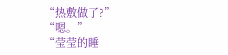“热敷做了?”
“嗯。”
“莹莹的睡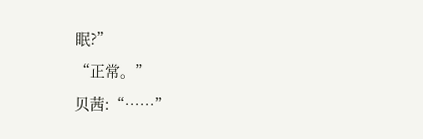眠?”
“正常。”
贝茜:“……”